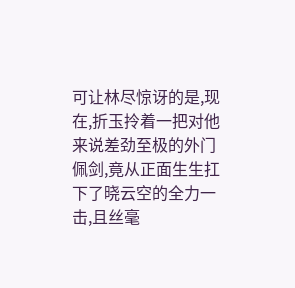可让林尽惊讶的是,现在,折玉拎着一把对他来说差劲至极的外门佩剑,竟从正面生生扛下了晓云空的全力一击,且丝毫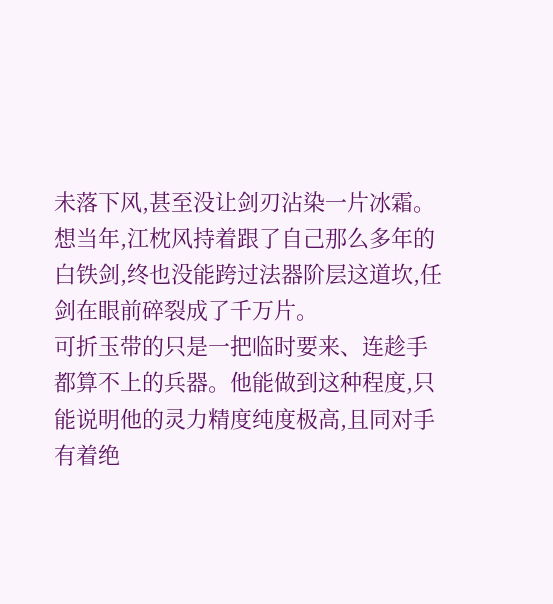未落下风,甚至没让剑刃沾染一片冰霜。
想当年,江枕风持着跟了自己那么多年的白铁剑,终也没能跨过法器阶层这道坎,任剑在眼前碎裂成了千万片。
可折玉带的只是一把临时要来、连趁手都算不上的兵器。他能做到这种程度,只能说明他的灵力精度纯度极高,且同对手有着绝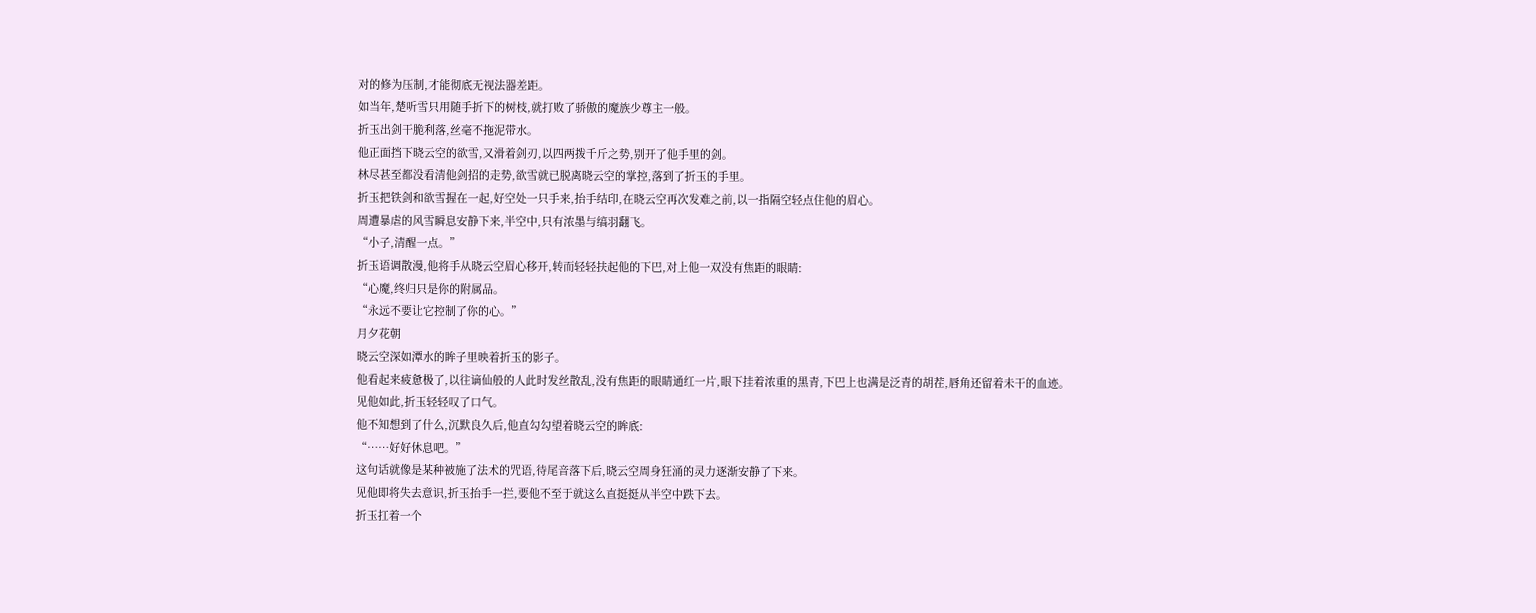对的修为压制,才能彻底无视法器差距。
如当年,楚听雪只用随手折下的树枝,就打败了骄傲的魔族少尊主一般。
折玉出剑干脆利落,丝毫不拖泥带水。
他正面挡下晓云空的欲雪,又滑着剑刃,以四两拨千斤之势,别开了他手里的剑。
林尽甚至都没看清他剑招的走势,欲雪就已脱离晓云空的掌控,落到了折玉的手里。
折玉把铁剑和欲雪握在一起,好空处一只手来,抬手结印,在晓云空再次发难之前,以一指隔空轻点住他的眉心。
周遭暴虐的风雪瞬息安静下来,半空中,只有浓墨与缟羽翻飞。
“小子,清醒一点。”
折玉语调散漫,他将手从晓云空眉心移开,转而轻轻扶起他的下巴,对上他一双没有焦距的眼睛:
“心魔,终归只是你的附属品。
“永远不要让它控制了你的心。”
月夕花朝
晓云空深如潭水的眸子里映着折玉的影子。
他看起来疲惫极了,以往谪仙般的人此时发丝散乱,没有焦距的眼睛通红一片,眼下挂着浓重的黑青,下巴上也满是泛青的胡茬,唇角还留着未干的血迹。
见他如此,折玉轻轻叹了口气。
他不知想到了什么,沉默良久后,他直勾勾望着晓云空的眸底:
“……好好休息吧。”
这句话就像是某种被施了法术的咒语,待尾音落下后,晓云空周身狂涌的灵力逐渐安静了下来。
见他即将失去意识,折玉抬手一拦,要他不至于就这么直挺挺从半空中跌下去。
折玉扛着一个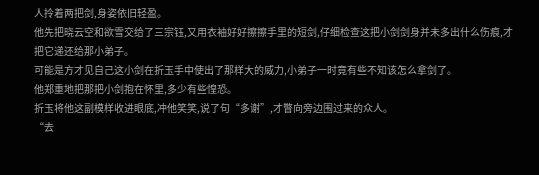人拎着两把剑,身姿依旧轻盈。
他先把晓云空和欲雪交给了三宗钰,又用衣袖好好擦擦手里的短剑,仔细检查这把小剑剑身并未多出什么伤痕,才把它递还给那小弟子。
可能是方才见自己这小剑在折玉手中使出了那样大的威力,小弟子一时竟有些不知该怎么拿剑了。
他郑重地把那把小剑抱在怀里,多少有些惶恐。
折玉将他这副模样收进眼底,冲他笑笑,说了句“多谢”,才瞥向旁边围过来的众人。
“去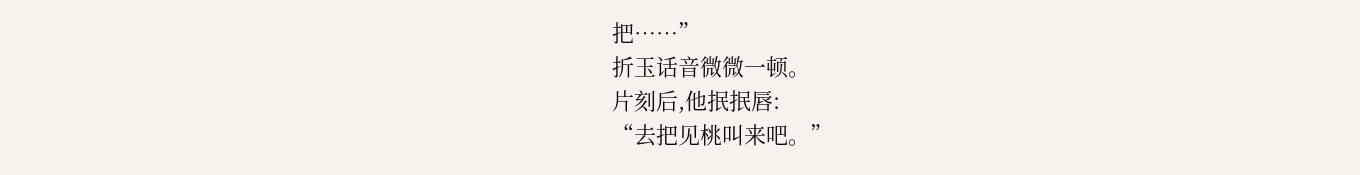把……”
折玉话音微微一顿。
片刻后,他抿抿唇:
“去把见桃叫来吧。”